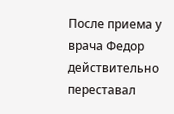После приема у врача Федор действительно переставал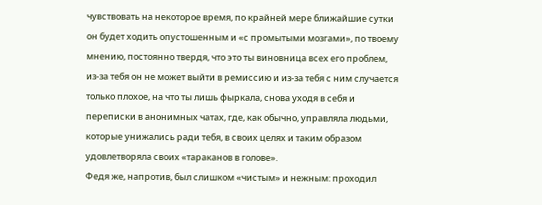чувствовать на некоторое время, по крайней мере ближайшие сутки он будет ходить опустошенным и «с промытыми мозгами», по твоему мнению, постоянно твердя, что это ты виновница всех его проблем, из-за тебя он не может выйти в ремиссию и из-за тебя с ним случается только плохое, на что ты лишь фыркала, снова уходя в себя и переписки в анонимных чатах, где, как обычно, управляла людьми, которые унижались ради тебя, в своих целях и таким образом удовлетворяла своих «тараканов в голове».
Федя же, напротив, был слишком «чистым» и нежным: проходил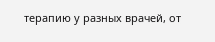терапию у разных врачей, от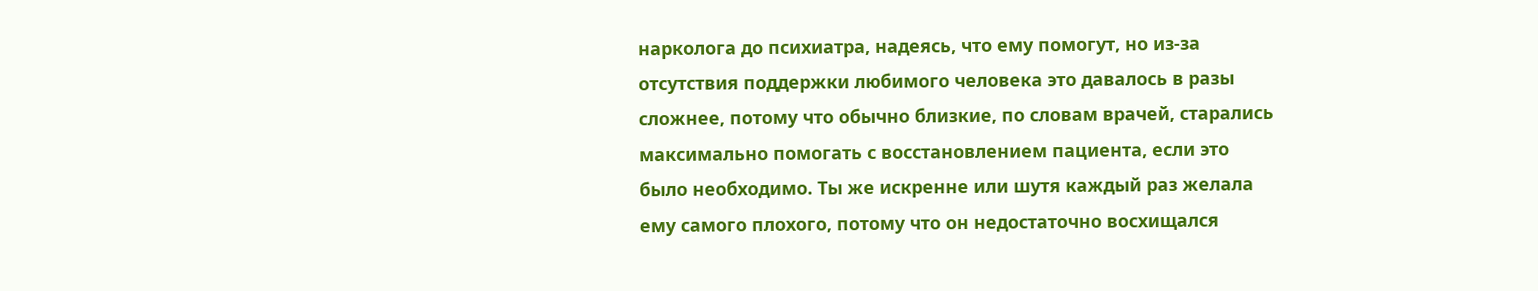нарколога до психиатра, надеясь, что ему помогут, но из-за отсутствия поддержки любимого человека это давалось в разы сложнее, потому что обычно близкие, по словам врачей, старались максимально помогать с восстановлением пациента, если это было необходимо. Ты же искренне или шутя каждый раз желала ему самого плохого, потому что он недостаточно восхищался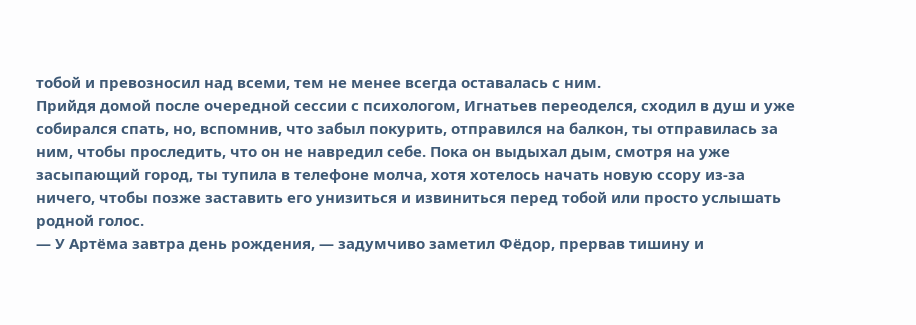тобой и превозносил над всеми, тем не менее всегда оставалась с ним.
Прийдя домой после очередной сессии с психологом, Игнатьев переоделся, сходил в душ и уже собирался спать, но, вспомнив, что забыл покурить, отправился на балкон, ты отправилась за ним, чтобы проследить, что он не навредил себе. Пока он выдыхал дым, смотря на уже засыпающий город, ты тупила в телефоне молча, хотя хотелось начать новую ссору из-за ничего, чтобы позже заставить его унизиться и извиниться перед тобой или просто услышать родной голос.
— У Артёма завтра день рождения, — задумчиво заметил Фёдор, прервав тишину и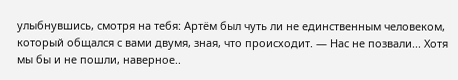улыбнувшись, смотря на тебя: Артём был чуть ли не единственным человеком, который общался с вами двумя, зная, что происходит. — Нас не позвали... Хотя мы бы и не пошли, наверное..